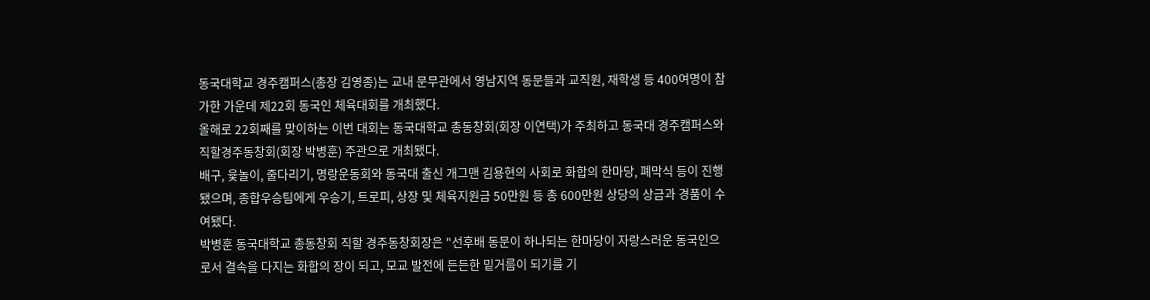동국대학교 경주캠퍼스(총장 김영종)는 교내 문무관에서 영남지역 동문들과 교직원, 재학생 등 400여명이 참가한 가운데 제22회 동국인 체육대회를 개최했다.
올해로 22회째를 맞이하는 이번 대회는 동국대학교 총동창회(회장 이연택)가 주최하고 동국대 경주캠퍼스와 직할경주동창회(회장 박병훈) 주관으로 개최됐다.
배구, 윷놀이, 줄다리기, 명랑운동회와 동국대 출신 개그맨 김용현의 사회로 화합의 한마당, 폐막식 등이 진행됐으며, 종합우승팀에게 우승기, 트로피, 상장 및 체육지원금 50만원 등 총 600만원 상당의 상금과 경품이 수여됐다.
박병훈 동국대학교 총동창회 직할 경주동창회장은 "선후배 동문이 하나되는 한마당이 자랑스러운 동국인으로서 결속을 다지는 화합의 장이 되고, 모교 발전에 든든한 밑거름이 되기를 기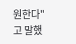원한다"고 말했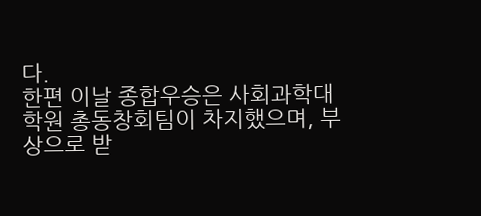다.
한편 이날 종합우승은 사회과학대학원 총동창회팀이 차지했으며, 부상으로 받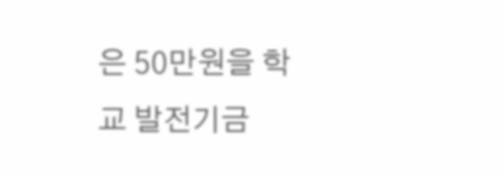은 50만원을 학교 발전기금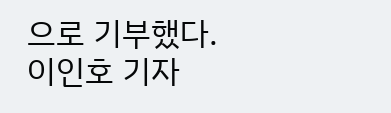으로 기부했다.
이인호 기자